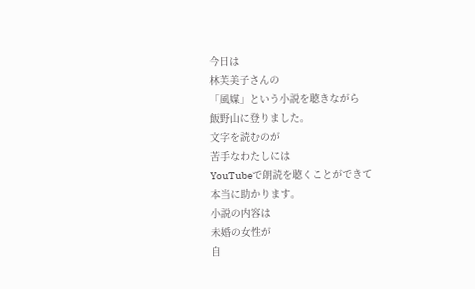今日は
林芙美子さんの
「風媒」という小説を聴きながら
飯野山に登りました。
文字を読むのが
苦手なわたしには
YouTubeで朗読を聴くことができて
本当に助かります。
小説の内容は
未婚の女性が
自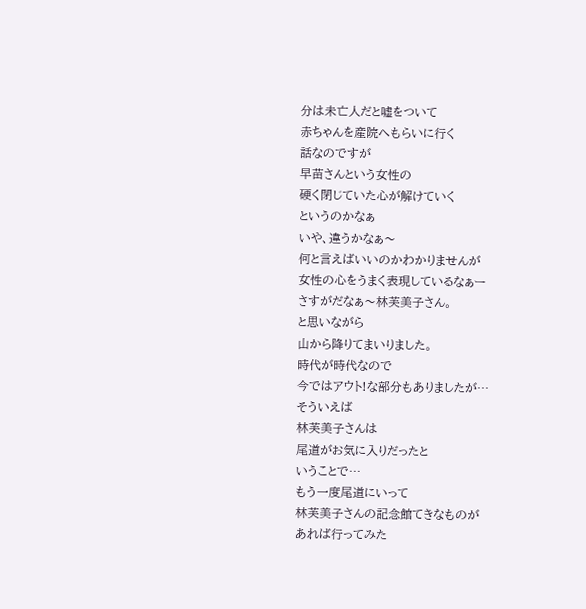分は未亡人だと嘘をついて
赤ちゃんを産院へもらいに行く
話なのですが
早苗さんという女性の
硬く閉じていた心が解けていく
というのかなぁ
いや、違うかなぁ〜
何と言えばいいのかわかりませんが
女性の心をうまく表現しているなぁー
さすがだなぁ〜林芙美子さん。
と思いながら
山から降りてまいりました。
時代が時代なので
今ではアウト!な部分もありましたが…
そういえば
林芙美子さんは
尾道がお気に入りだったと
いうことで…
もう一度尾道にいって
林芙美子さんの記念館てきなものが
あれば行ってみた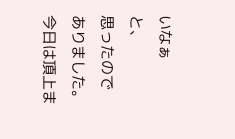いなぁ
と、
思ったので
ありました。
今日は頂上ま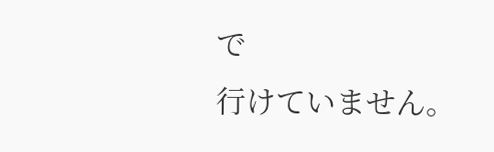で
行けていません。